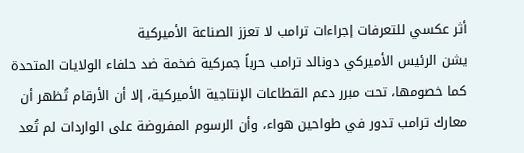أثر عكسي للتعرفات إجراءات ترامب لا تعزز الصناعة الأميركية
يشن الرئيس الأميركي دونالد ترامب حرباً جمركية ضخمة ضد حلفاء الولايات المتحدة كما خصومها، تحت مبرر دعم القطاعات الإنتاجية الأميركية، إلا أن الأرقام تُظهر أن معارك ترامب تدور في طواحين هواء، وأن الرسوم المفروضة على الواردات لم تُعد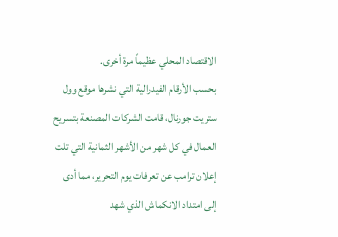الاقتصاد المحلي عظيماً مرة أخرى.
بحسب الأرقام الفيدرالية التي نشرها موقع وول ستريت جورنال، قامت الشركات المصنعة بتسريح العمال في كل شهر من الأشهر الثمانية التي تلت إعلان ترامب عن تعرفات يوم التحرير، مما أدى إلى امتداد الانكماش الذي شهد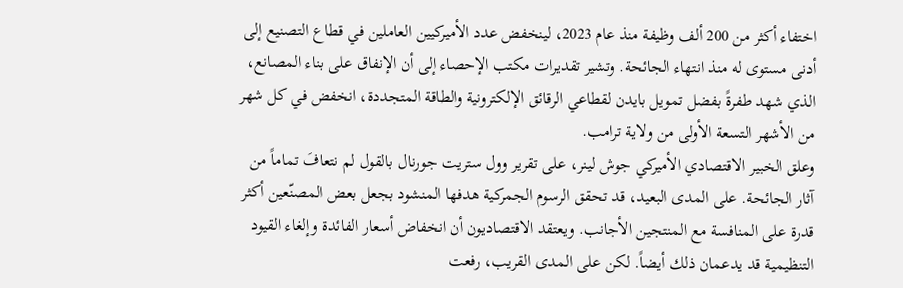اختفاء أكثر من 200 ألف وظيفة منذ عام 2023، لينخفض عدد الأميركيين العاملين في قطاع التصنيع إلى أدنى مستوى له منذ انتهاء الجائحة. وتشير تقديرات مكتب الإحصاء إلى أن الإنفاق على بناء المصانع، الذي شهد طفرةً بفضل تمويل بايدن لقطاعي الرقائق الإلكترونية والطاقة المتجددة، انخفض في كل شهر من الأشهر التسعة الأولى من ولاية ترامب.
وعلق الخبير الاقتصادي الأميركي جوش لينر، على تقرير وول ستريت جورنال بالقول لم نتعافَ تماماً من آثار الجائحة. على المدى البعيد، قد تحقق الرسوم الجمركية هدفها المنشود بجعل بعض المصنّعين أكثر قدرة على المنافسة مع المنتجين الأجانب. ويعتقد الاقتصاديون أن انخفاض أسعار الفائدة وإلغاء القيود التنظيمية قد يدعمان ذلك أيضاً. لكن على المدى القريب، رفعت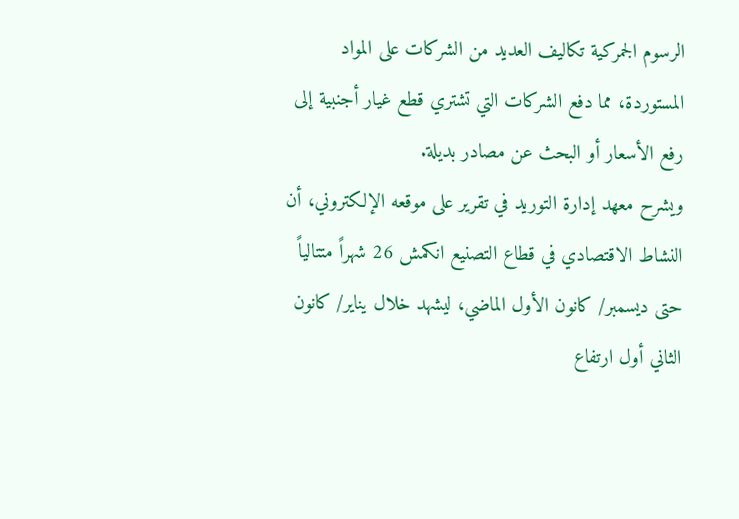الرسوم الجمركية تكاليف العديد من الشركات على المواد المستوردة، مما دفع الشركات التي تشتري قطع غيار أجنبية إلى رفع الأسعار أو البحث عن مصادر بديلة.
ويشرح معهد إدارة التوريد في تقرير على موقعه الإلكتروني، أن النشاط الاقتصادي في قطاع التصنيع انكمش 26 شهراً متتالياً حتى ديسمبر/ كانون الأول الماضي، ليشهد خلال يناير/ كانون الثاني أول ارتفاع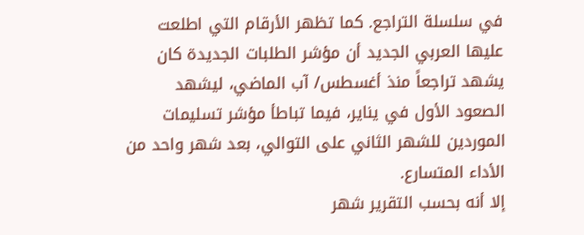في سلسلة التراجع. كما تظهر الأرقام التي اطلعت عليها العربي الجديد أن مؤشر الطلبات الجديدة كان يشهد تراجعاً منذ أغسطس/ آب الماضي، ليشهد الصعود الأول في يناير، فيما تباطأ مؤشر تسليمات الموردين للشهر الثاني على التوالي، بعد شهر واحد من الأداء المتسارع.
إلا أنه بحسب التقرير شهر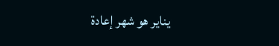يناير هو شهر إعادة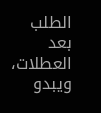الطلب بعد العطلات، ويبدو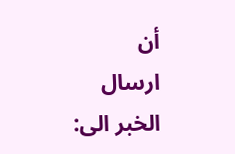أن
ارسال الخبر الى: